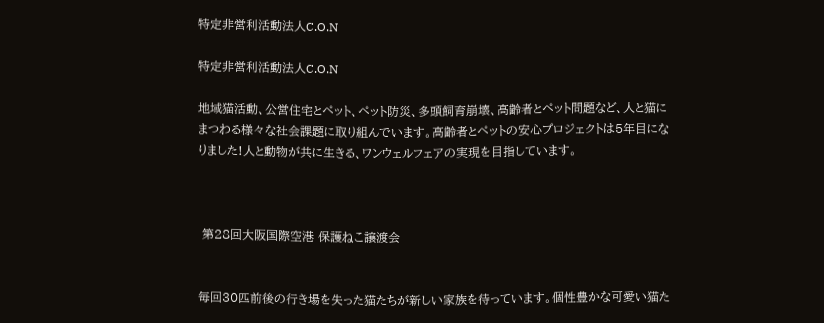特定非営利活動法人C.O.N

特定非営利活動法人C.O.N

地域猫活動、公営住宅とペット、ペット防災、多頭飼育崩壊、高齢者とペット問題など、人と猫にまつわる様々な社会課題に取り組んでいます。高齢者とペットの安心プロジェクトは5年目になりました!人と動物が共に生きる、ワンウェルフェアの実現を目指しています。



 第28回大阪国際空港 保護ねこ譲渡会


毎回30匹前後の行き場を失った猫たちが新しい家族を待っています。個性豊かな可愛い猫た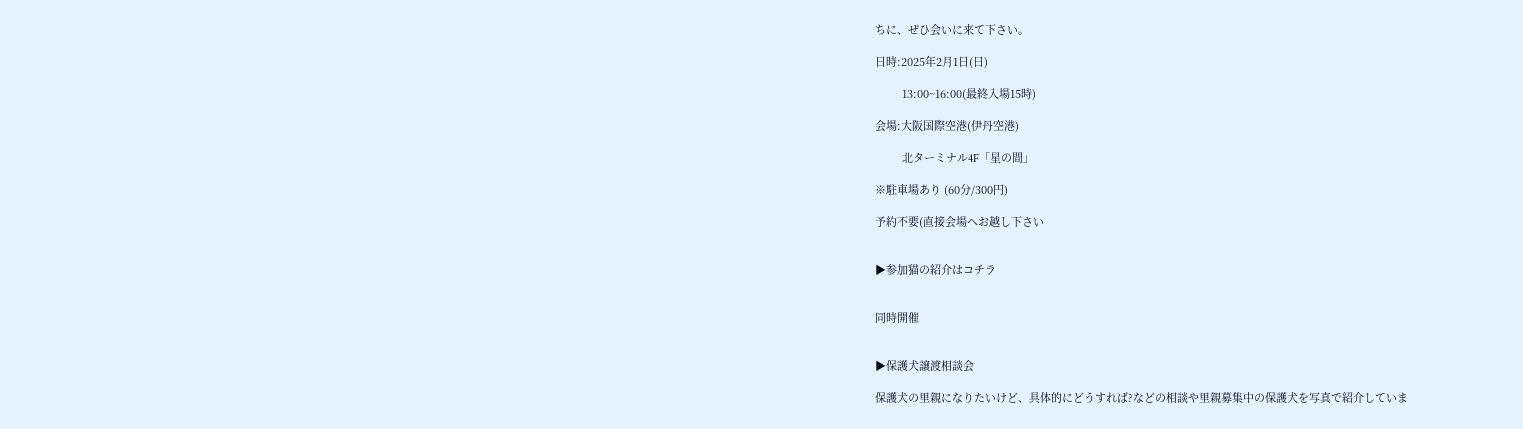ちに、ぜひ会いに来て下さい。

日時:2025年2月1日(日)

         13:00~16:00(最終入場15時)

会場:大阪国際空港(伊丹空港)

         北ターミナル4F「星の間」

※駐車場あり (60分/300円)

予約不要(直接会場へお越し下さい


▶参加猫の紹介はコチラ


同時開催


▶保護犬譲渡相談会

保護犬の里親になりたいけど、具体的にどうすれば?などの相談や里親募集中の保護犬を写真で紹介していま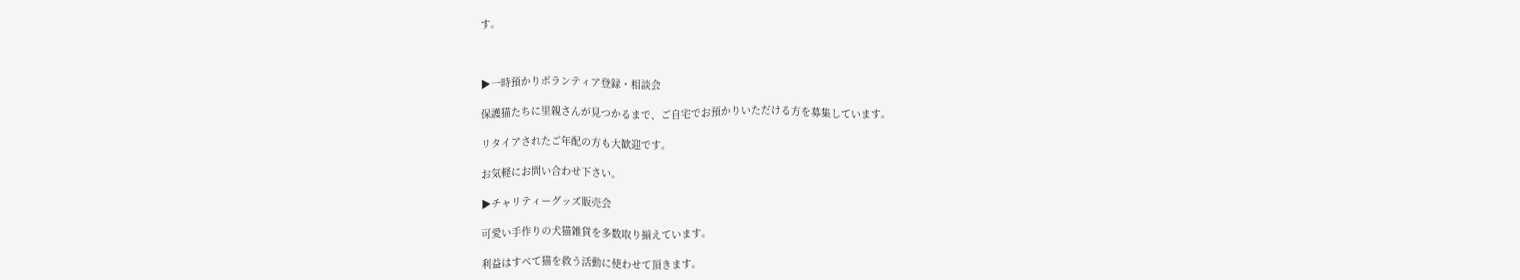す。



▶一時預かりボランティア登録・相談会

保護猫たちに里親さんが見つかるまで、ご自宅でお預かりいただける方を募集しています。

リタイアされたご年配の方も大歓迎です。

お気軽にお問い合わせ下さい。

▶チャリティーグッズ販売会

可愛い手作りの犬猫雑貨を多数取り揃えています。

利益はすべて猫を救う活動に使わせて頂きます。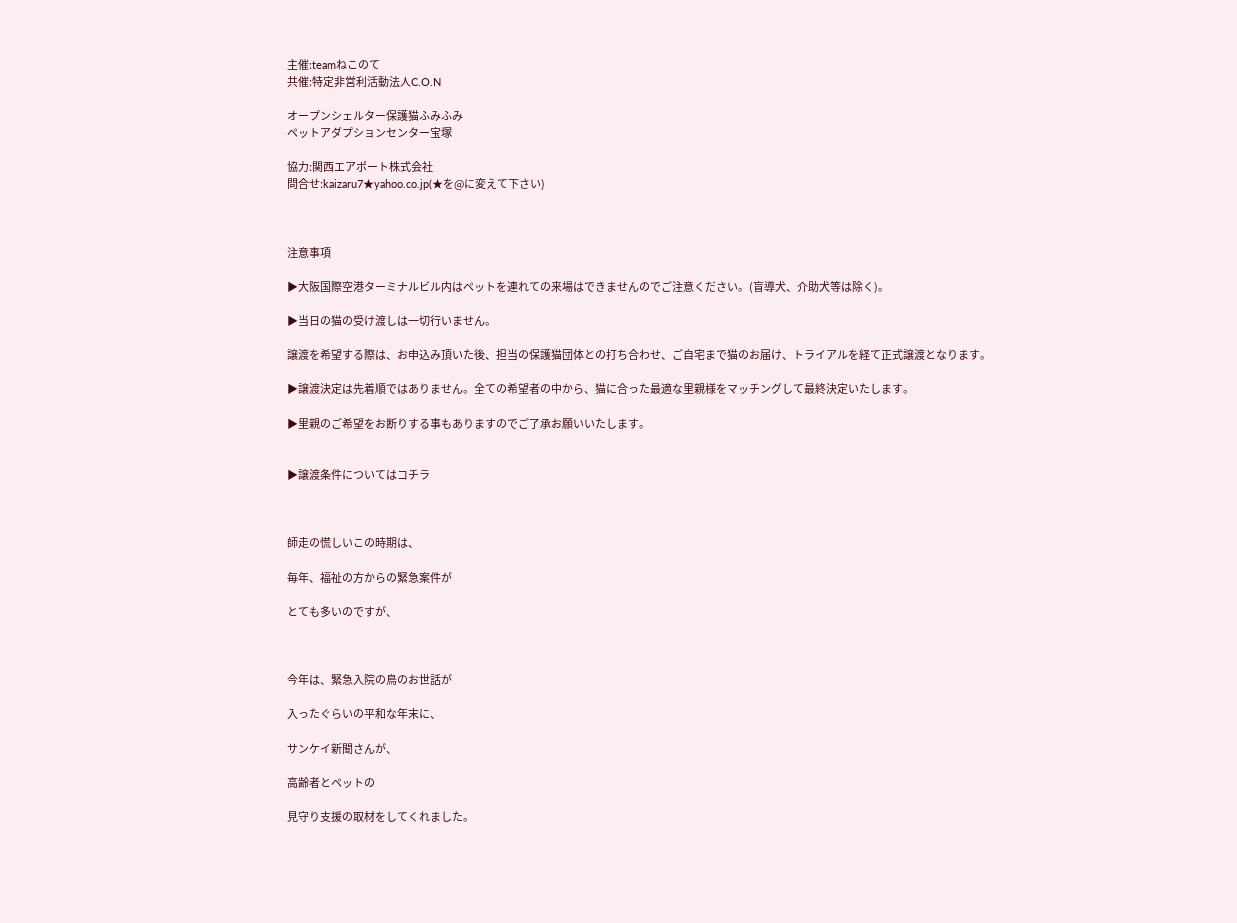主催:teamねこのて
共催:特定非営利活動法人C.O.N

オープンシェルター保護猫ふみふみ
ペットアダプションセンター宝塚

協力:関西エアポート株式会社
問合せ:kaizaru7★yahoo.co.jp(★を@に変えて下さい)



注意事項

▶大阪国際空港ターミナルビル内はペットを連れての来場はできませんのでご注意ください。(盲導犬、介助犬等は除く)。

▶当日の猫の受け渡しは一切行いません。

譲渡を希望する際は、お申込み頂いた後、担当の保護猫団体との打ち合わせ、ご自宅まで猫のお届け、トライアルを経て正式譲渡となります。

▶譲渡決定は先着順ではありません。全ての希望者の中から、猫に合った最適な里親様をマッチングして最終決定いたします。

▶里親のご希望をお断りする事もありますのでご了承お願いいたします。


▶譲渡条件についてはコチラ



師走の慌しいこの時期は、

毎年、福祉の方からの緊急案件が

とても多いのですが、



今年は、緊急入院の鳥のお世話が

入ったぐらいの平和な年末に、

サンケイ新聞さんが、

高齢者とペットの

見守り支援の取材をしてくれました。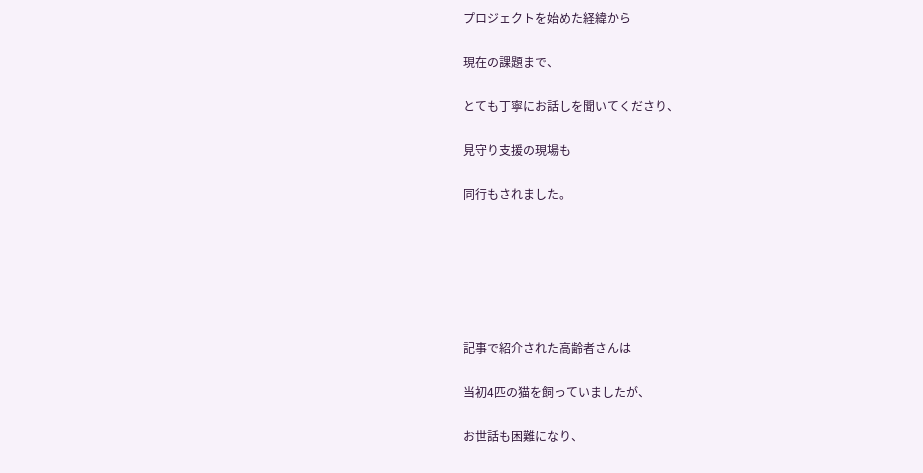プロジェクトを始めた経緯から

現在の課題まで、

とても丁寧にお話しを聞いてくださり、

見守り支援の現場も

同行もされました。






記事で紹介された高齢者さんは

当初4匹の猫を飼っていましたが、

お世話も困難になり、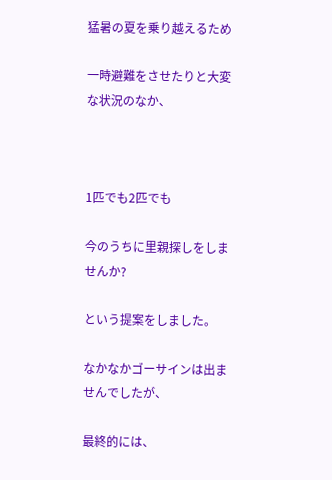猛暑の夏を乗り越えるため

一時避難をさせたりと大変な状況のなか、



1匹でも2匹でも

今のうちに里親探しをしませんか?

という提案をしました。

なかなかゴーサインは出ませんでしたが、

最終的には、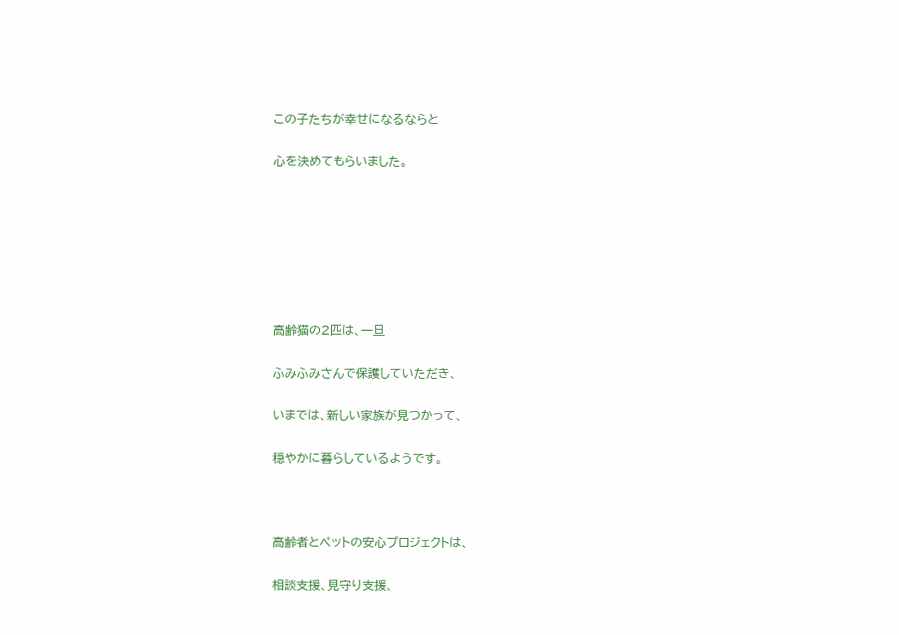この子たちが幸せになるならと

心を決めてもらいました。







高齢猫の2匹は、一旦

ふみふみさんで保護していただき、

いまでは、新しい家族が見つかって、

穏やかに暮らしているようです。



高齢者とペットの安心プロジェクトは、

相談支援、見守り支援、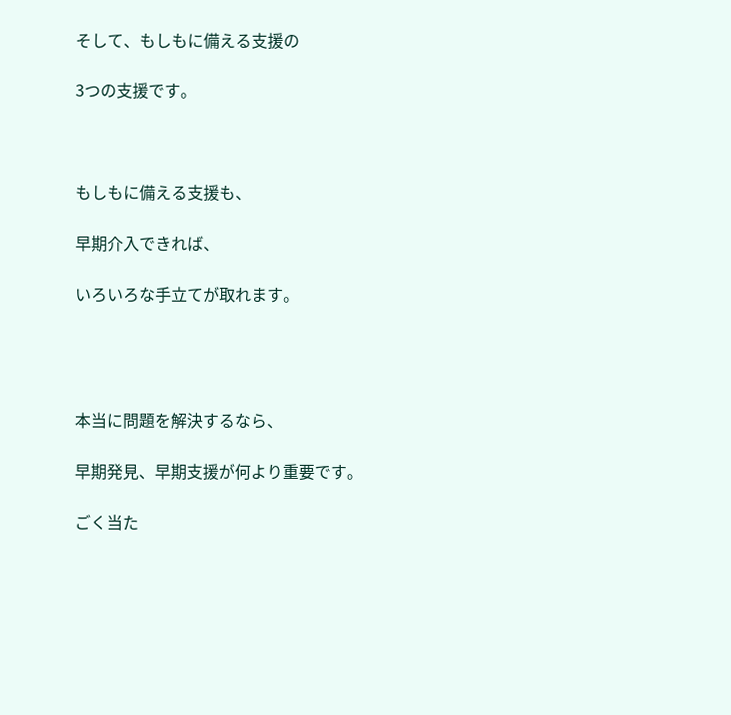そして、もしもに備える支援の

3つの支援です。



もしもに備える支援も、

早期介入できれば、

いろいろな手立てが取れます。




本当に問題を解決するなら、

早期発見、早期支援が何より重要です。

ごく当た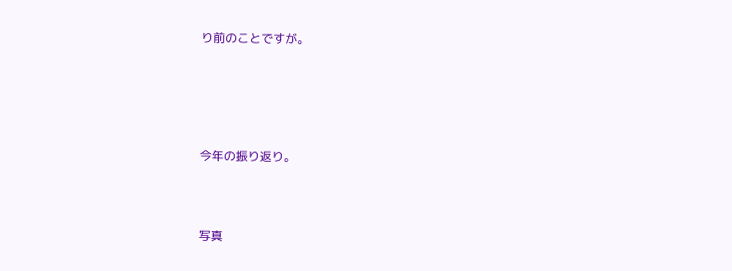り前のことですが。





今年の振り返り。



写真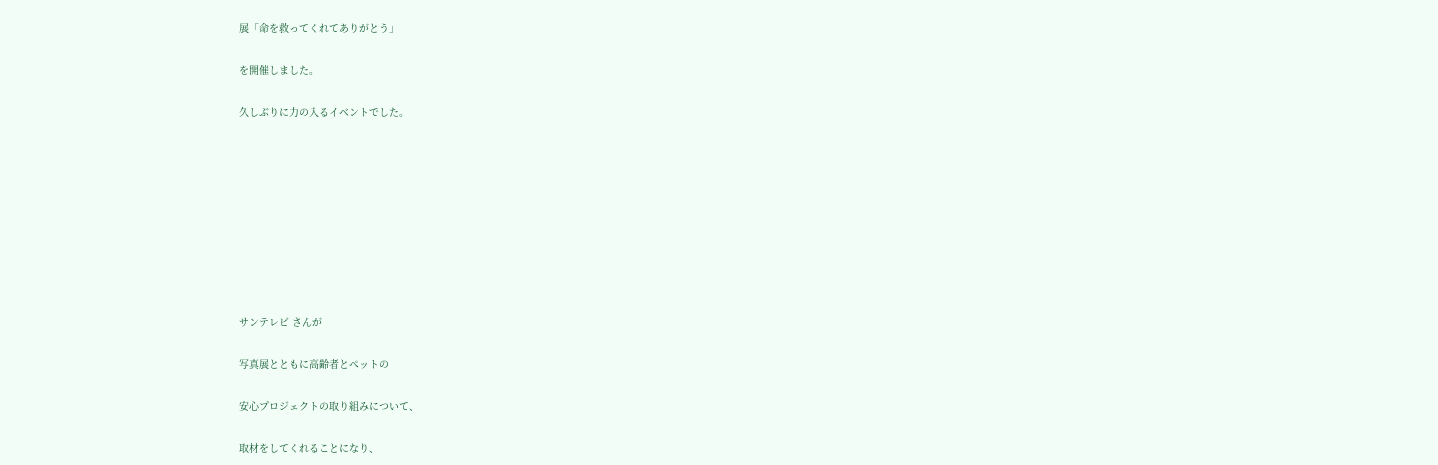展「命を救ってくれてありがとう」

を開催しました。

久しぶりに力の入るイベントでした。









サンテレビ さんが

写真展とともに高齢者とペットの

安心プロジェクトの取り組みについて、

取材をしてくれることになり、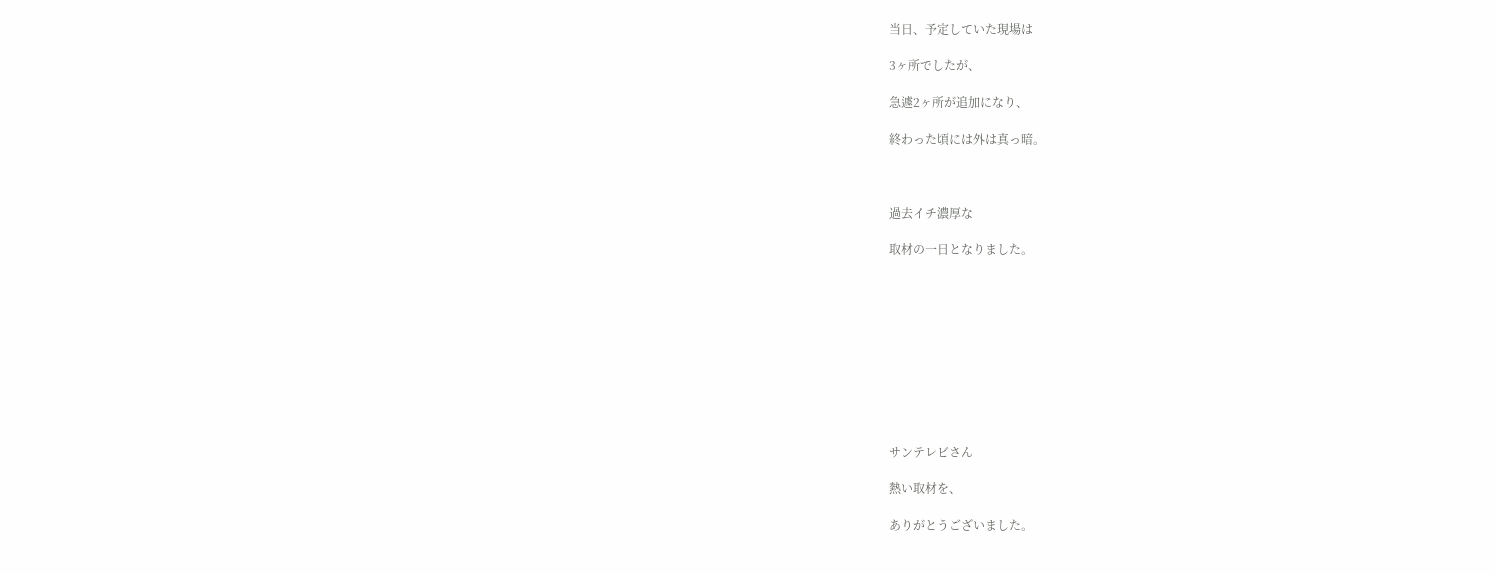当日、予定していた現場は

3ヶ所でしたが、

急遽2ヶ所が追加になり、

終わった頃には外は真っ暗。



過去イチ濃厚な

取材の一日となりました。










サンテレビさん

熱い取材を、

ありがとうございました。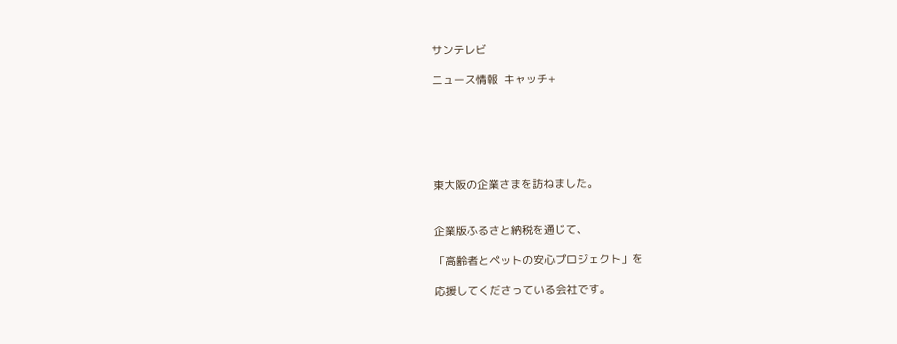サンテレビ

ニュース情報  キャッチ+






東大阪の企業さまを訪ねました。


企業版ふるさと納税を通じて、

「高齢者とペットの安心プロジェクト」を

応援してくださっている会社です。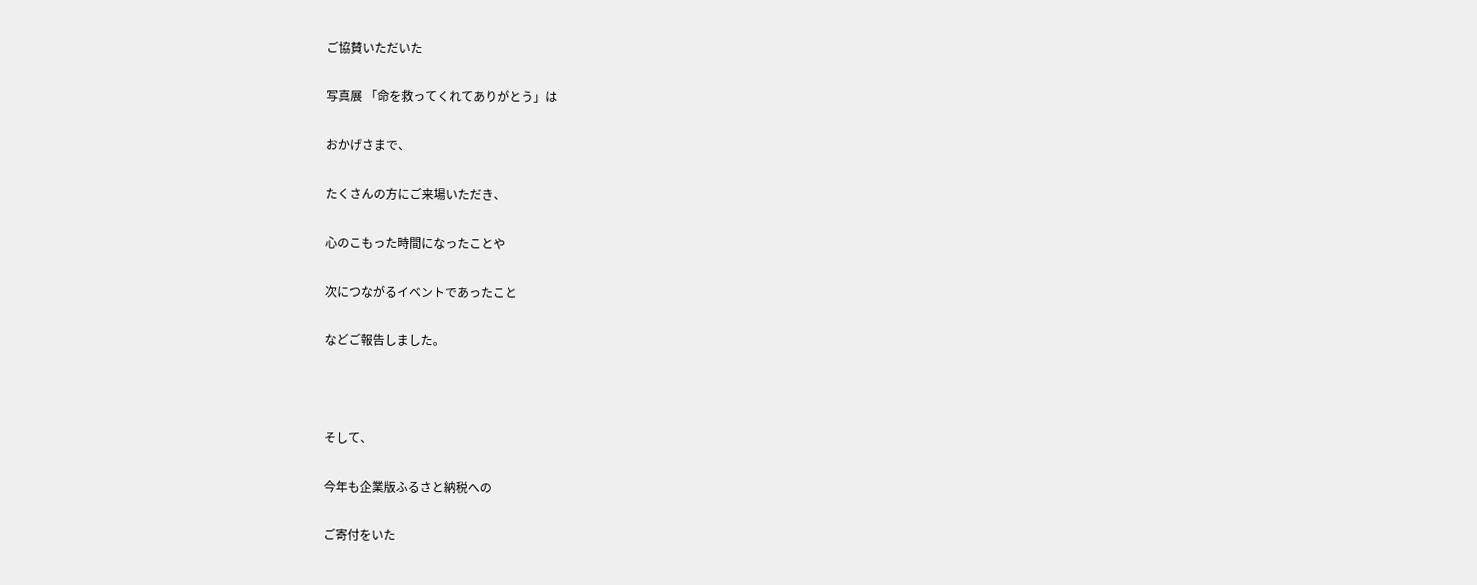ご協賛いただいた

写真展 「命を救ってくれてありがとう」は

おかげさまで、

たくさんの方にご来場いただき、

心のこもった時間になったことや

次につながるイベントであったこと

などご報告しました。



そして、

今年も企業版ふるさと納税への

ご寄付をいた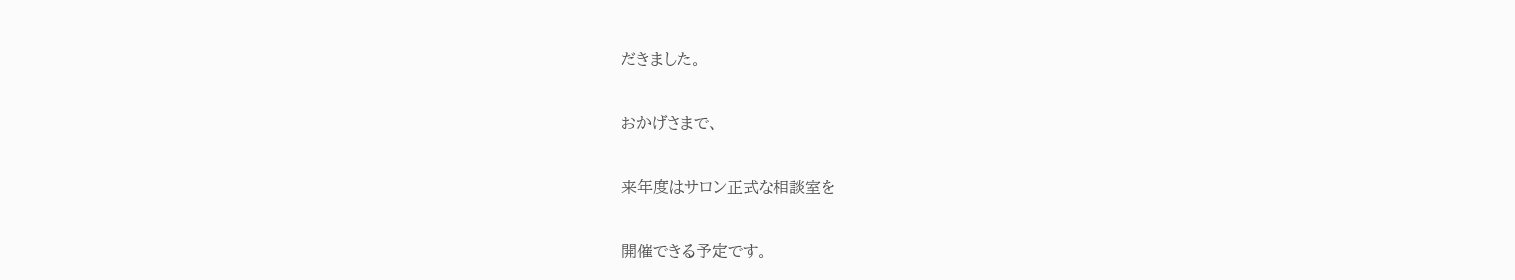だきました。

おかげさまで、

来年度はサロン正式な相談室を

開催できる予定です。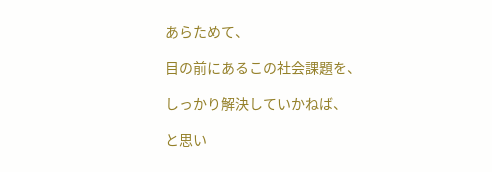あらためて、

目の前にあるこの社会課題を、

しっかり解決していかねば、

と思い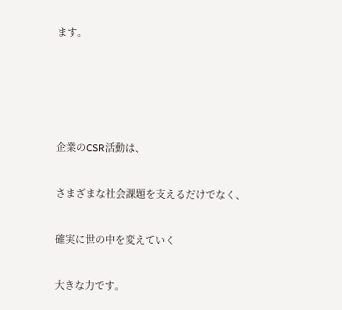ます。




企業のCSR活動は、

さまざまな社会課題を支えるだけでなく、

確実に世の中を変えていく

大きな力です。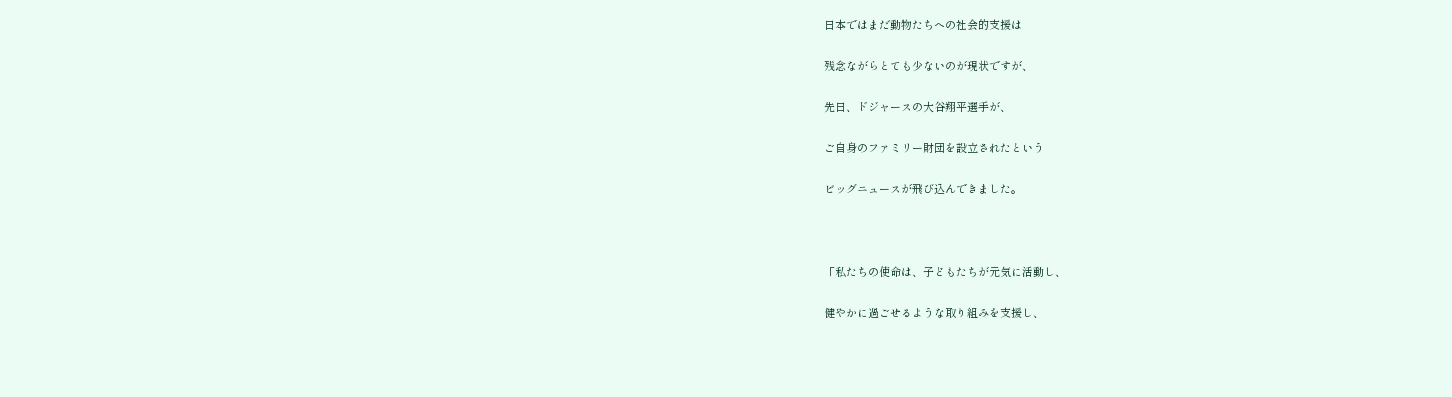日本ではまだ動物たちへの社会的支援は

残念ながらとても少ないのが現状ですが、

先日、ドジャースの大谷翔平選手が、

ご自身のファミリー財団を設立されたという

ビッグニュースが飛び込んできました。



「私たちの使命は、子どもたちが元気に活動し、

健やかに過ごせるような取り組みを支援し、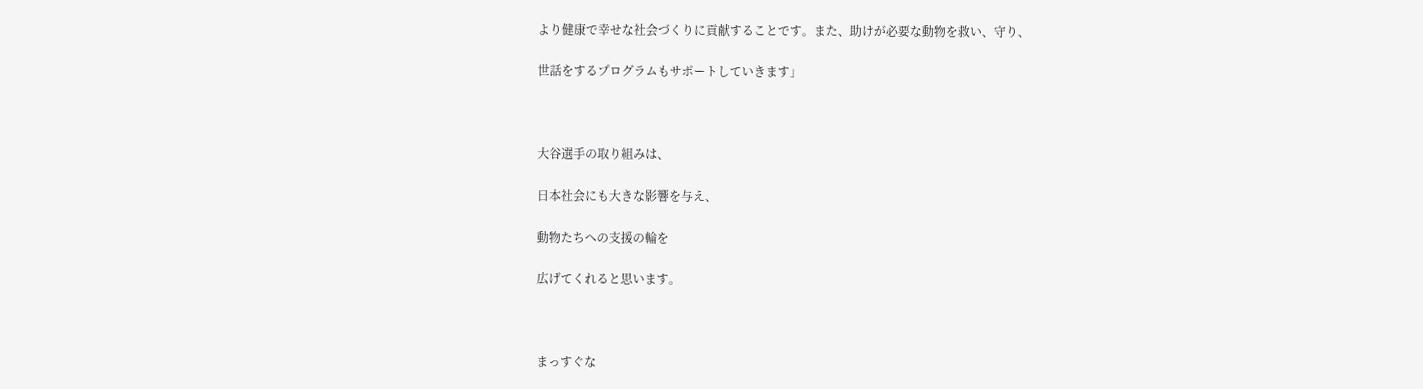より健康で幸せな社会づくりに貢献することです。また、助けが必要な動物を救い、守り、

世話をするプログラムもサポートしていきます」



大谷選手の取り組みは、

日本社会にも大きな影響を与え、

動物たちへの支援の輪を

広げてくれると思います。



まっすぐな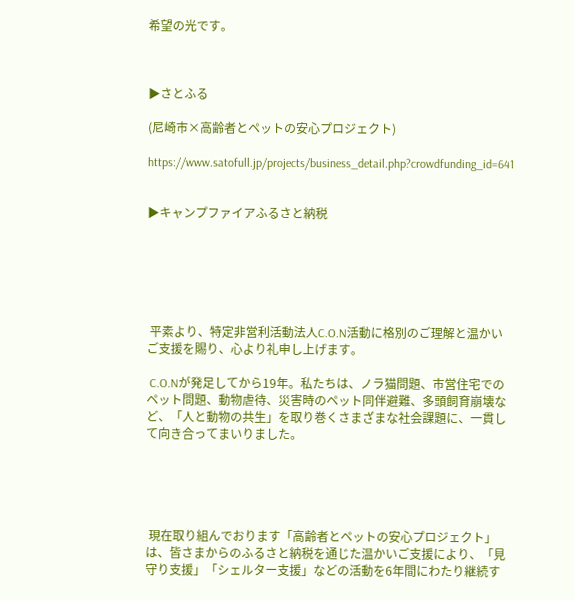希望の光です。



▶さとふる

(尼崎市×高齢者とペットの安心プロジェクト)

https://www.satofull.jp/projects/business_detail.php?crowdfunding_id=641


▶キャンプファイアふるさと納税






 平素より、特定非営利活動法人C.O.N活動に格別のご理解と温かいご支援を賜り、心より礼申し上げます。

 C.O.Nが発足してから19年。私たちは、ノラ猫問題、市営住宅でのペット問題、動物虐待、災害時のペット同伴避難、多頭飼育崩壊など、「人と動物の共生」を取り巻くさまざまな社会課題に、一貫して向き合ってまいりました。





 現在取り組んでおります「高齢者とペットの安心プロジェクト」は、皆さまからのふるさと納税を通じた温かいご支援により、「見守り支援」「シェルター支援」などの活動を6年間にわたり継続す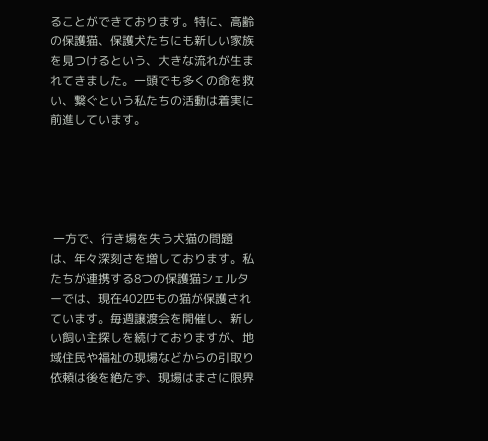ることができております。特に、高齢の保護猫、保護犬たちにも新しい家族を見つけるという、大きな流れが生まれてきました。一頭でも多くの命を救い、繋ぐという私たちの活動は着実に前進しています。





 一方で、行き場を失う犬猫の問題は、年々深刻さを増しております。私たちが連携する8つの保護猫シェルターでは、現在402匹もの猫が保護されています。毎週譲渡会を開催し、新しい飼い主探しを続けておりますが、地域住民や福祉の現場などからの引取り依頼は後を絶たず、現場はまさに限界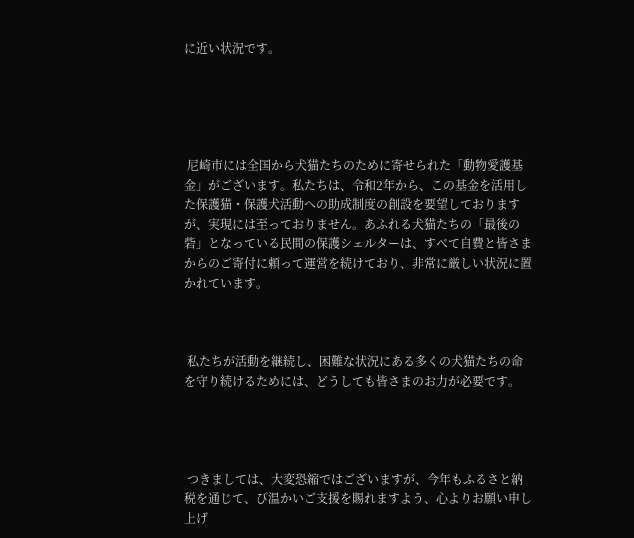に近い状況です。





 尼崎市には全国から犬猫たちのために寄せられた「動物愛護基金」がございます。私たちは、令和2年から、この基金を活用した保護猫・保護犬活動への助成制度の創設を要望しておりますが、実現には至っておりません。あふれる犬猫たちの「最後の砦」となっている民間の保護シェルターは、すべて自費と皆さまからのご寄付に頼って運営を続けており、非常に厳しい状況に置かれています。



 私たちが活動を継続し、困難な状況にある多くの犬猫たちの命を守り続けるためには、どうしても皆さまのお力が必要です。




 つきましては、大変恐縮ではございますが、今年もふるさと納税を通じて、び温かいご支援を賜れますよう、心よりお願い申し上げ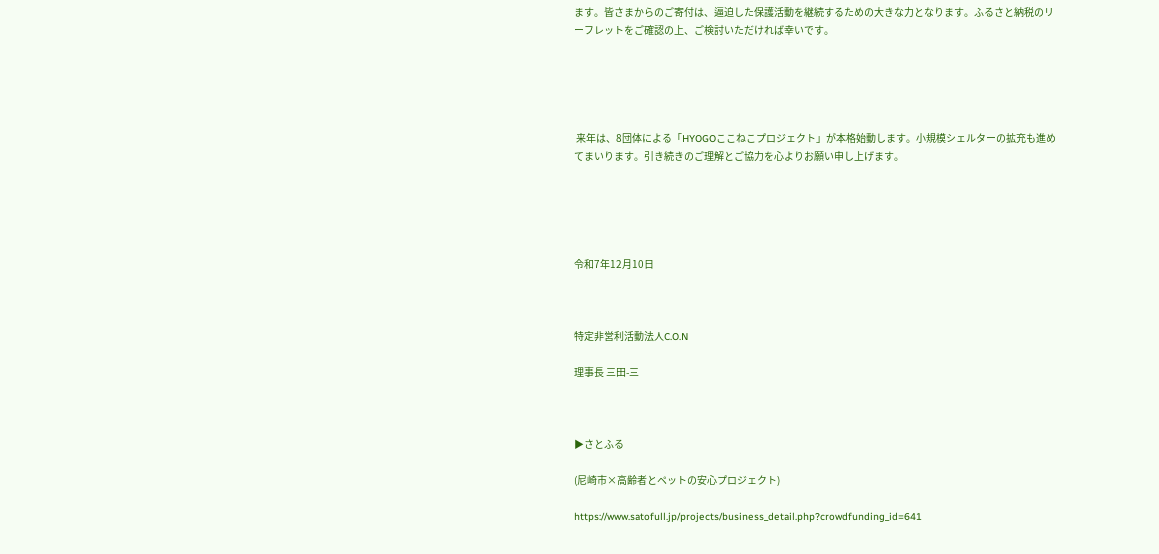ます。皆さまからのご寄付は、逼迫した保護活動を継続するための大きな力となります。ふるさと納税のリーフレットをご確認の上、ご検討いただければ幸いです。





 来年は、8団体による「HYOGOここねこプロジェクト」が本格始動します。小規模シェルターの拡充も進めてまいります。引き続きのご理解とご協力を心よりお願い申し上げます。





令和7年12月10日



特定非営利活動法人C.O.N

理事長 三田-三



▶さとふる

(尼崎市×高齢者とペットの安心プロジェクト)

https://www.satofull.jp/projects/business_detail.php?crowdfunding_id=641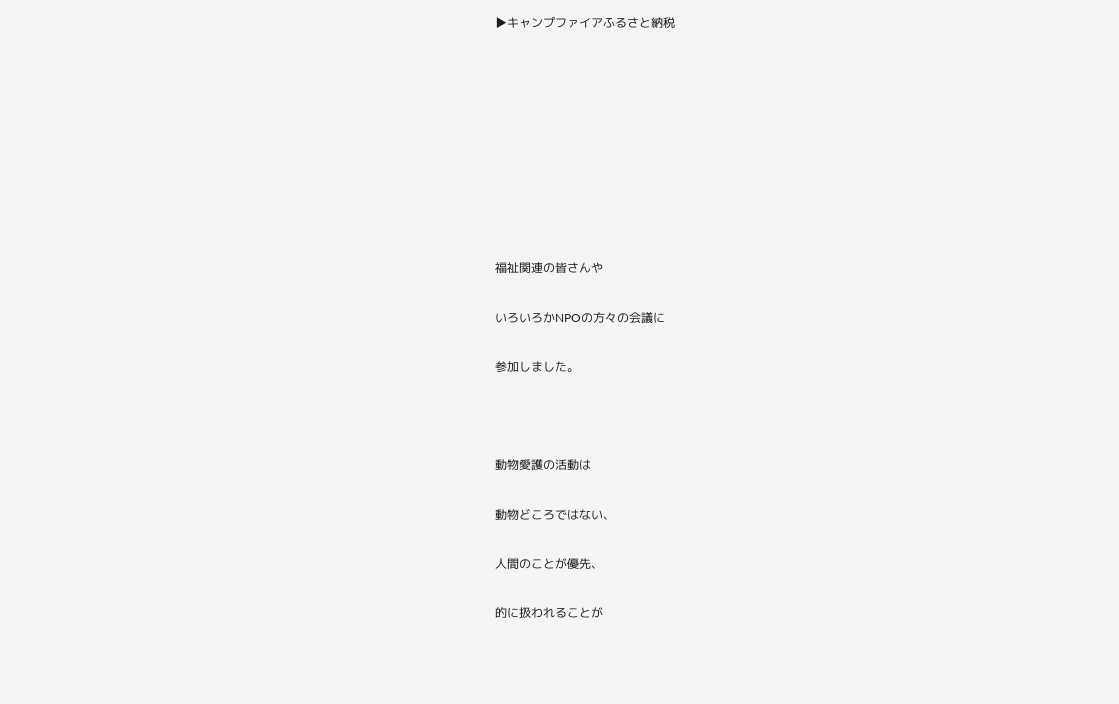▶キャンプファイアふるさと納税









福祉関連の皆さんや

いろいろかNPOの方々の会議に

参加しました。



動物愛護の活動は

動物どころではない、

人間のことが優先、

的に扱われることが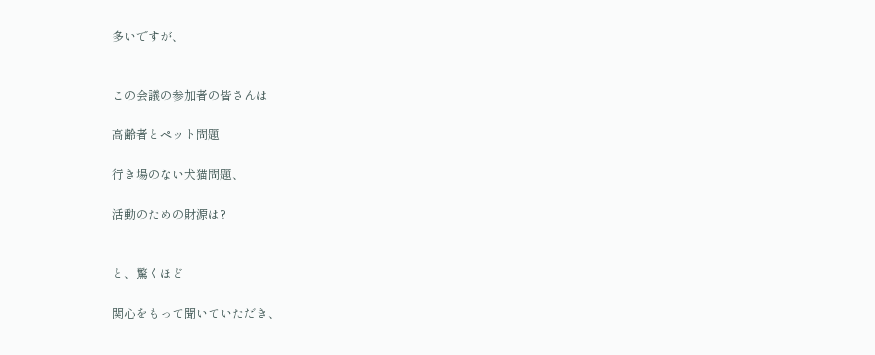多いですが、


この会議の参加者の皆さんは

高齢者とペット問題

行き場のない犬猫問題、

活動のための財源は?


と、驚くほど

関心をもって聞いていただき、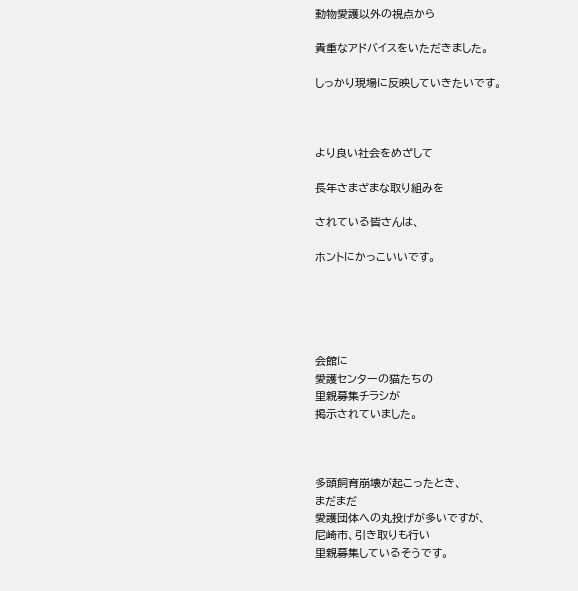動物愛護以外の視点から

貴重なアドバイスをいただきました。

しっかり現場に反映していきたいです。



より良い社会をめざして

長年さまざまな取り組みを

されている皆さんは、

ホントにかっこいいです。





会館に
愛護センターの猫たちの
里親募集チラシが
掲示されていました。



多頭飼育崩壊が起こったとき、
まだまだ
愛護団体への丸投げが多いですが、
尼崎市、引き取りも行い
里親募集しているそうです。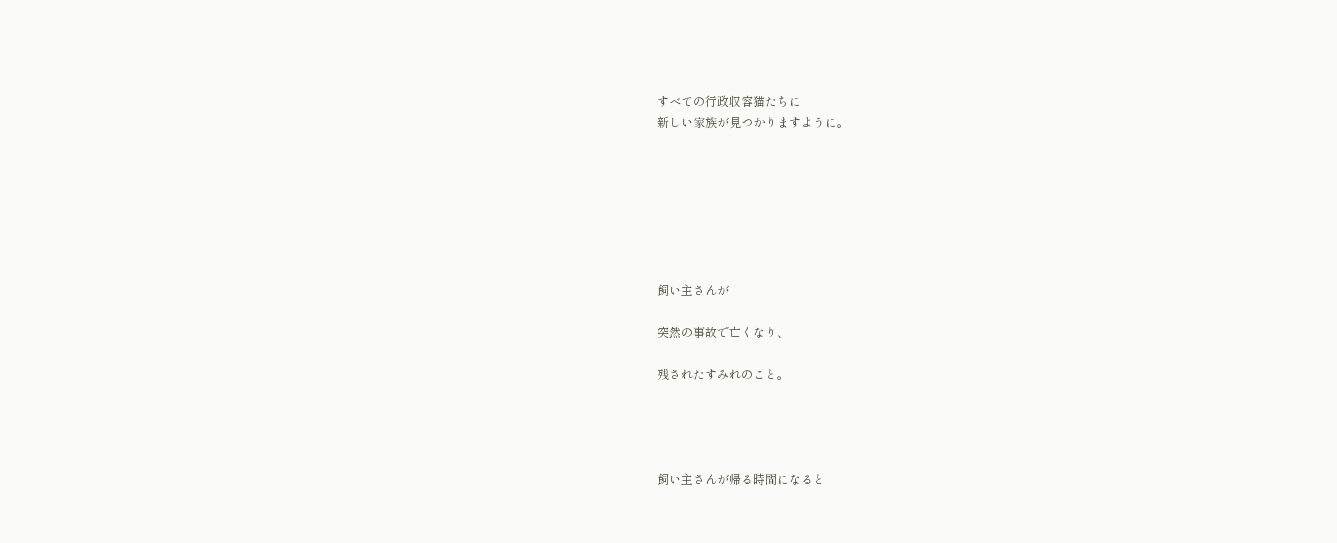すべての行政収容猫たちに
新しい家族が見つかりますように。







飼い主さんが

突然の事故で亡くなり、

残されたすみれのこと。




飼い主さんが帰る時間になると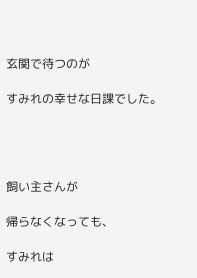玄関で待つのが

すみれの幸せな日課でした。




飼い主さんが

帰らなくなっても、

すみれは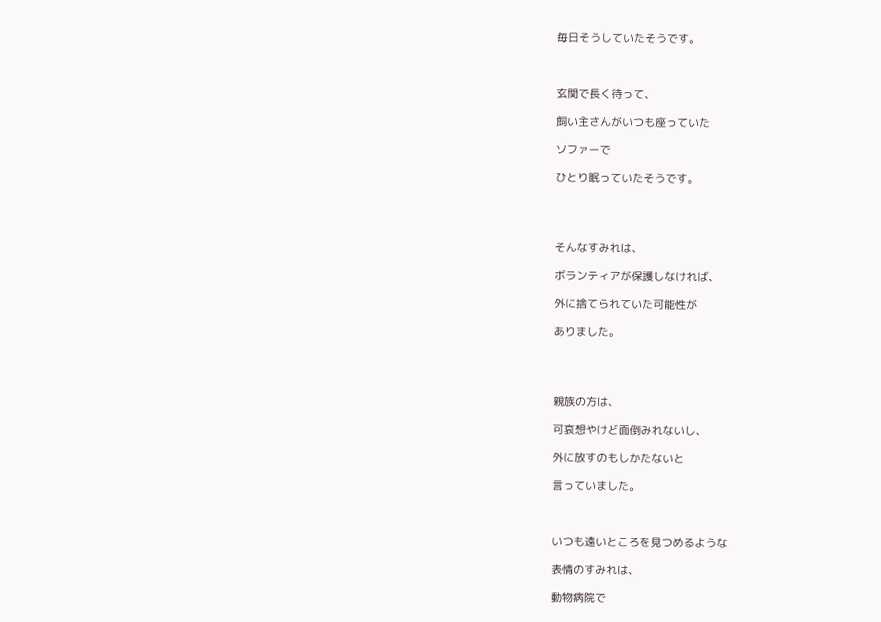毎日そうしていたそうです。



玄関で長く待って、

飼い主さんがいつも座っていた

ソファーで

ひとり眠っていたそうです。




そんなすみれは、

ボランティアが保護しなければ、

外に捨てられていた可能性が

ありました。




親族の方は、

可哀想やけど面倒みれないし、

外に放すのもしかたないと

言っていました。



いつも遠いところを見つめるような

表情のすみれは、

動物病院で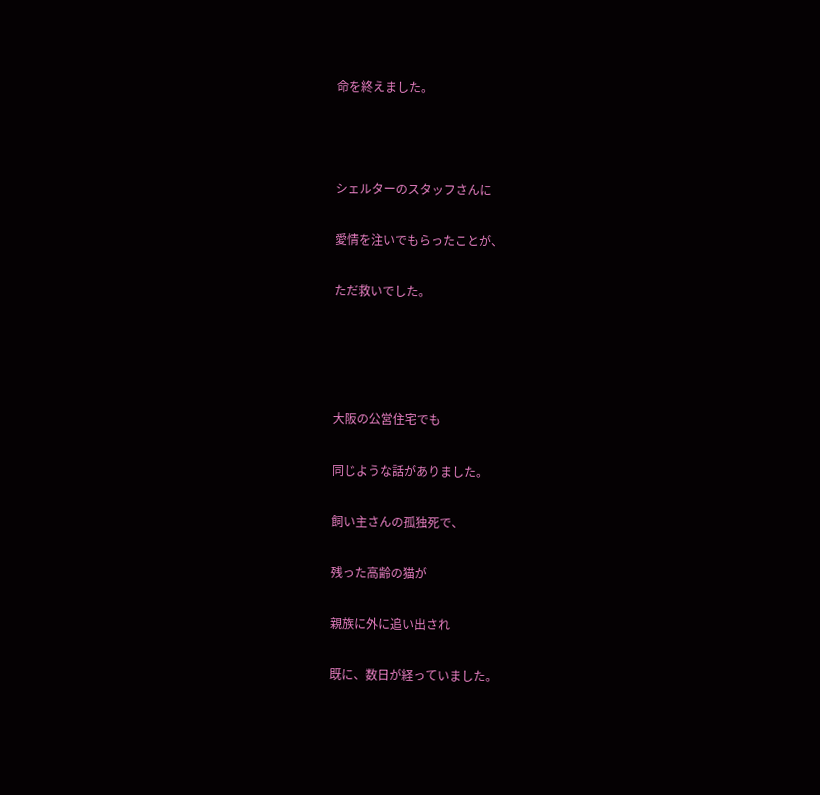命を終えました。



シェルターのスタッフさんに

愛情を注いでもらったことが、

ただ救いでした。




大阪の公営住宅でも

同じような話がありました。

飼い主さんの孤独死で、

残った高齢の猫が

親族に外に追い出され

既に、数日が経っていました。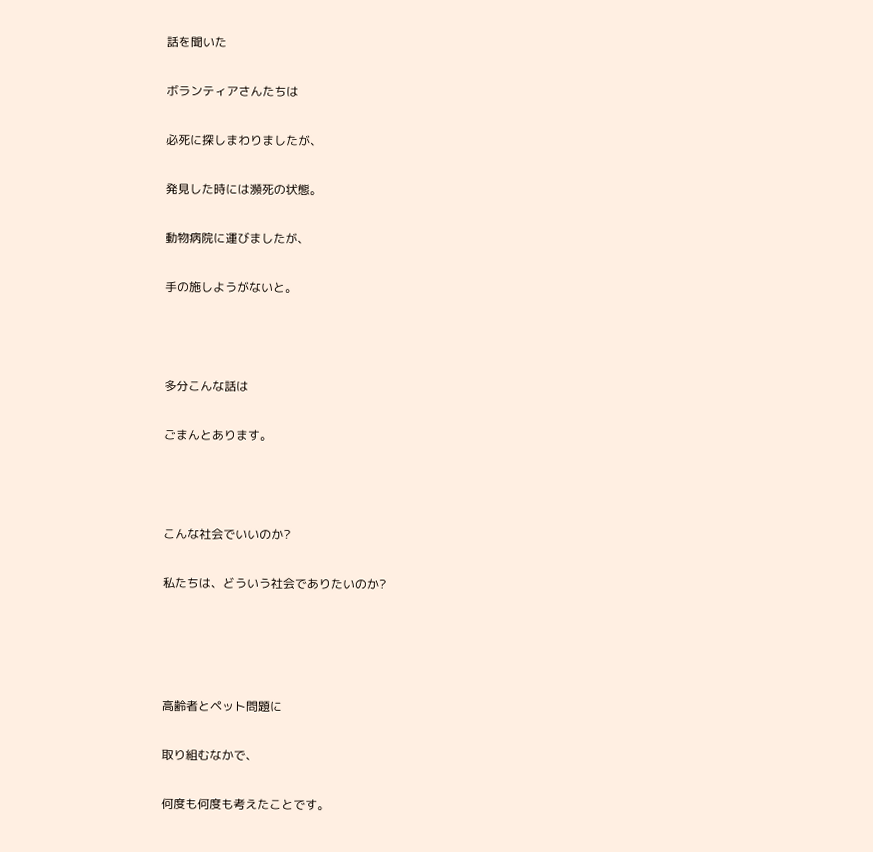話を聞いた

ボランティアさんたちは

必死に探しまわりましたが、

発見した時には瀕死の状態。

動物病院に運びましたが、

手の施しようがないと。



多分こんな話は

ごまんとあります。



こんな社会でいいのか?

私たちは、どういう社会でありたいのか?




高齢者とペット問題に

取り組むなかで、

何度も何度も考えたことです。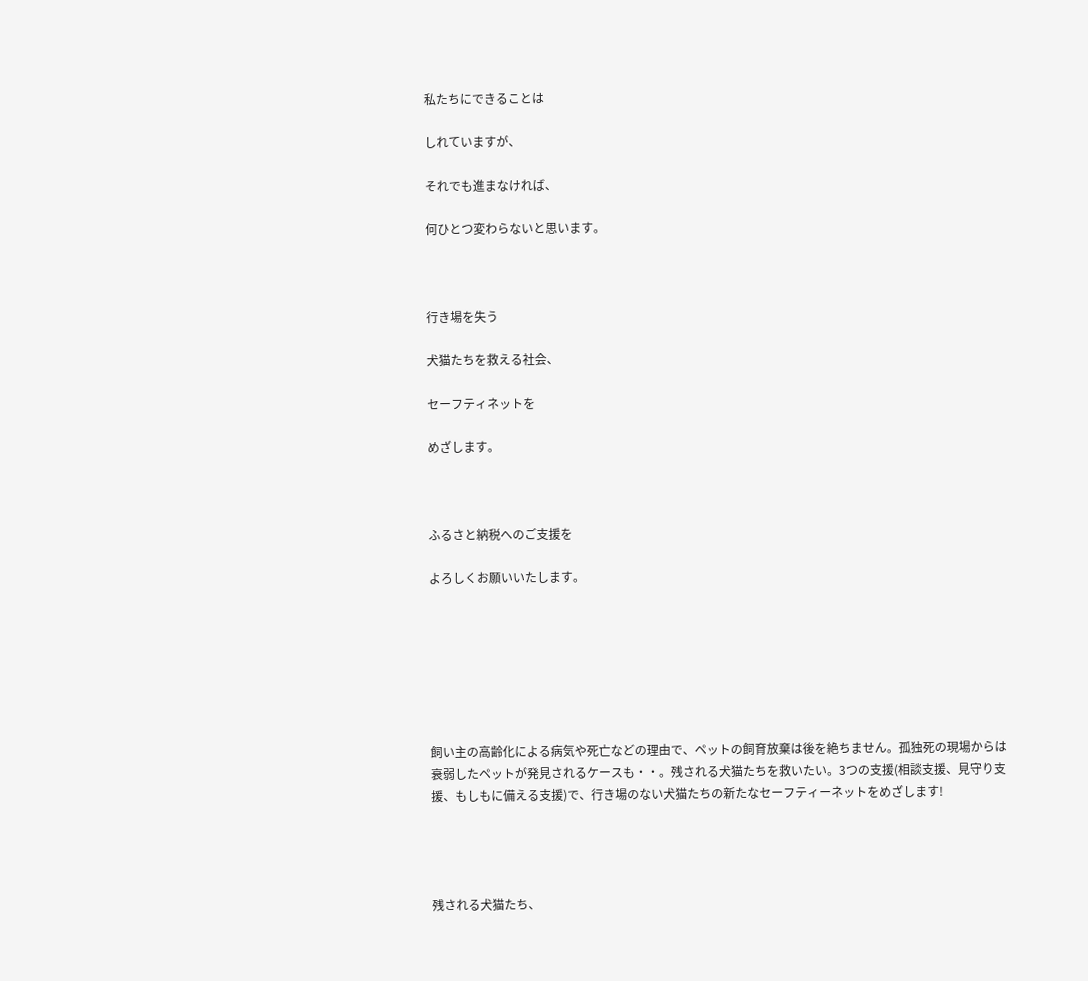私たちにできることは

しれていますが、

それでも進まなければ、

何ひとつ変わらないと思います。



行き場を失う

犬猫たちを救える社会、

セーフティネットを

めざします。



ふるさと納税へのご支援を

よろしくお願いいたします。







飼い主の高齢化による病気や死亡などの理由で、ペットの飼育放棄は後を絶ちません。孤独死の現場からは衰弱したペットが発見されるケースも・・。残される犬猫たちを救いたい。3つの支援(相談支援、見守り支援、もしもに備える支援)で、行き場のない犬猫たちの新たなセーフティーネットをめざします!




残される犬猫たち、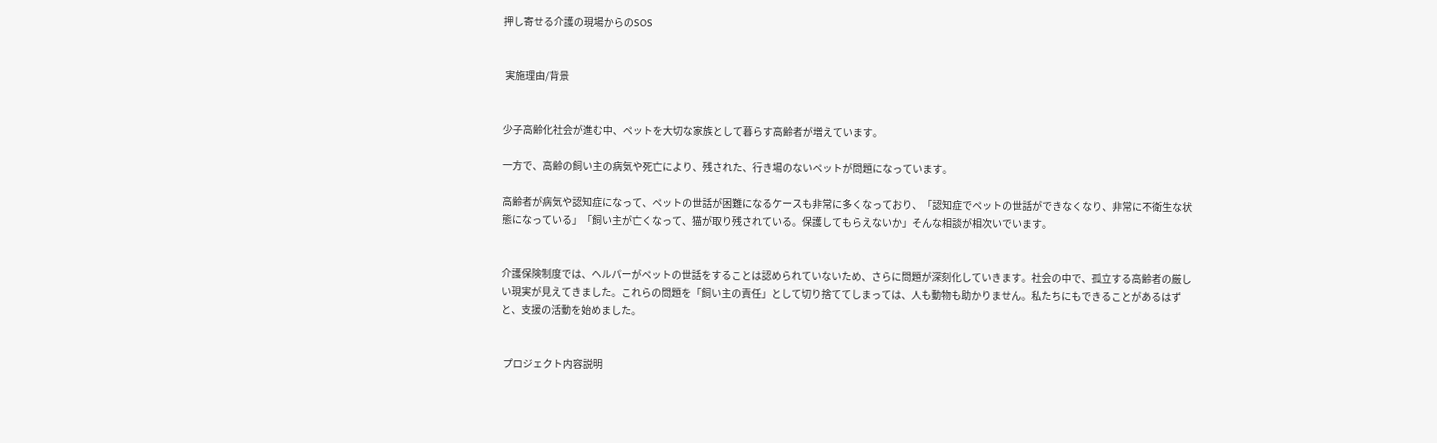押し寄せる介護の現場からのSOS


 実施理由/背景


少子高齢化社会が進む中、ペットを大切な家族として暮らす高齢者が増えています。

一方で、高齢の飼い主の病気や死亡により、残された、行き場のないペットが問題になっています。

高齢者が病気や認知症になって、ペットの世話が困難になるケースも非常に多くなっており、「認知症でペットの世話ができなくなり、非常に不衛生な状態になっている」「飼い主が亡くなって、猫が取り残されている。保護してもらえないか」そんな相談が相次いでいます。


介護保険制度では、ヘルパーがペットの世話をすることは認められていないため、さらに問題が深刻化していきます。社会の中で、孤立する高齢者の厳しい現実が見えてきました。これらの問題を「飼い主の責任」として切り捨ててしまっては、人も動物も助かりません。私たちにもできることがあるはずと、支援の活動を始めました。


 プロジェクト内容説明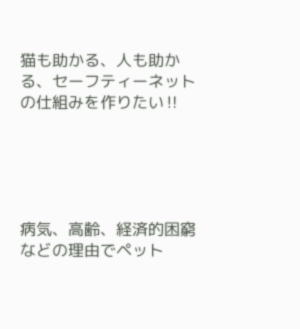猫も助かる、人も助かる、セーフティーネットの仕組みを作りたい‼





病気、高齢、経済的困窮などの理由でペット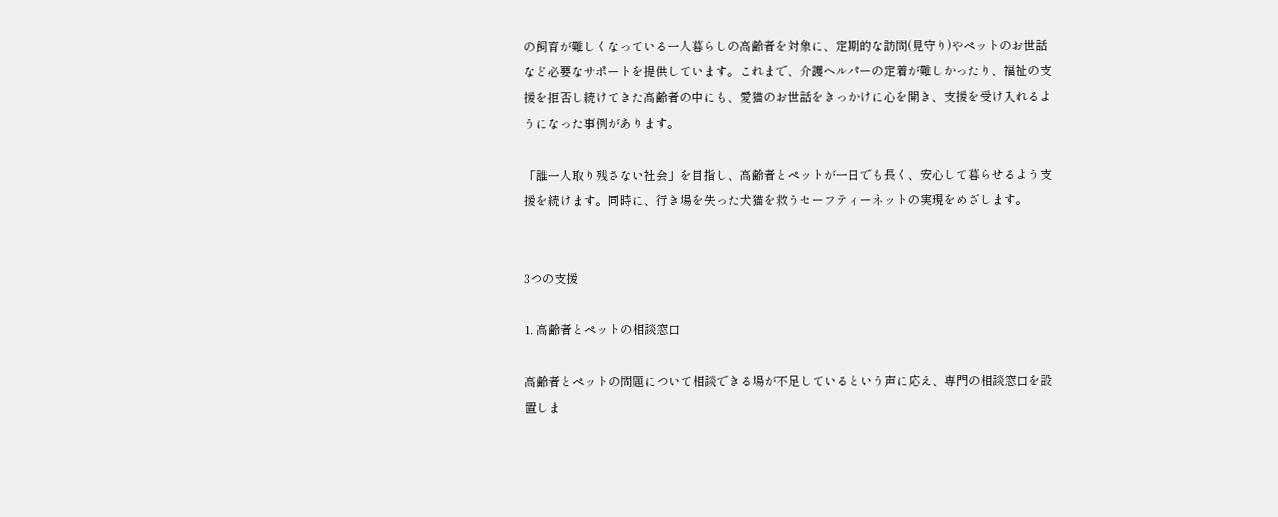の飼育が難しくなっている一人暮らしの高齢者を対象に、定期的な訪問(見守り)やペットのお世話など必要なサポートを提供しています。これまで、介護ヘルパーの定着が難しかったり、福祉の支援を拒否し続けてきた高齢者の中にも、愛猫のお世話をきっかけに心を開き、支援を受け入れるようになった事例があります。

「誰一人取り残さない社会」を目指し、高齢者とペットが一日でも長く、安心して暮らせるよう支援を続けます。同時に、行き場を失った犬猫を救うセーフティーネットの実現をめざします。


3つの支援

1. 高齢者とペットの相談窓口

高齢者とペットの問題について相談できる場が不足しているという声に応え、専門の相談窓口を設置しま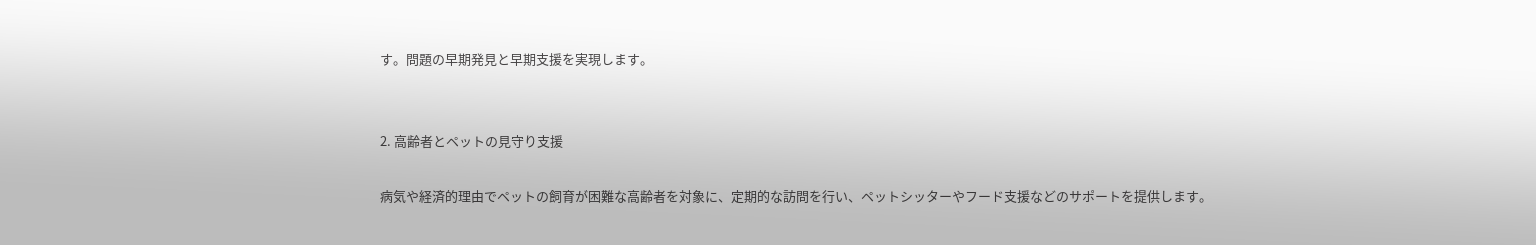す。問題の早期発見と早期支援を実現します。


2. 高齢者とペットの見守り支援

病気や経済的理由でペットの飼育が困難な高齢者を対象に、定期的な訪問を行い、ペットシッターやフード支援などのサポートを提供します。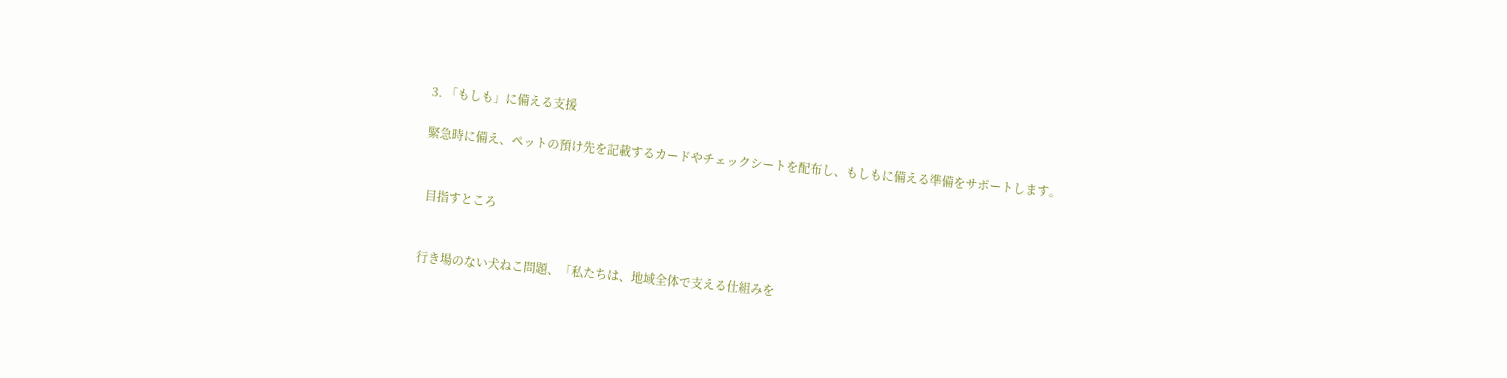3. 「もしも」に備える支援

緊急時に備え、ペットの預け先を記載するカードやチェックシートを配布し、もしもに備える準備をサポートします。


 目指すところ


行き場のない犬ねこ問題、「私たちは、地域全体で支える仕組みを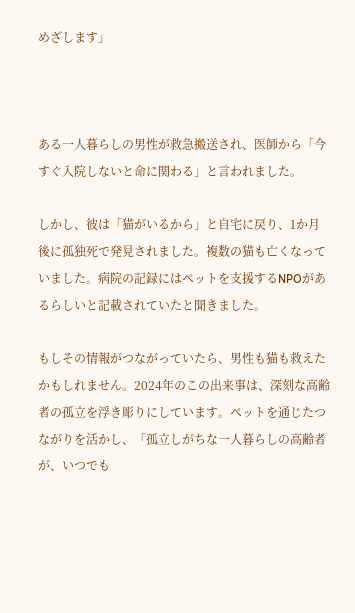めざします」



ある一人暮らしの男性が救急搬送され、医師から「今すぐ入院しないと命に関わる」と言われました。

しかし、彼は「猫がいるから」と自宅に戻り、1か月後に孤独死で発見されました。複数の猫も亡くなっていました。病院の記録にはペットを支援するNPOがあるらしいと記載されていたと聞きました。

もしその情報がつながっていたら、男性も猫も救えたかもしれません。2024年のこの出来事は、深刻な高齢者の孤立を浮き彫りにしています。ペットを通じたつながりを活かし、「孤立しがちな一人暮らしの高齢者が、いつでも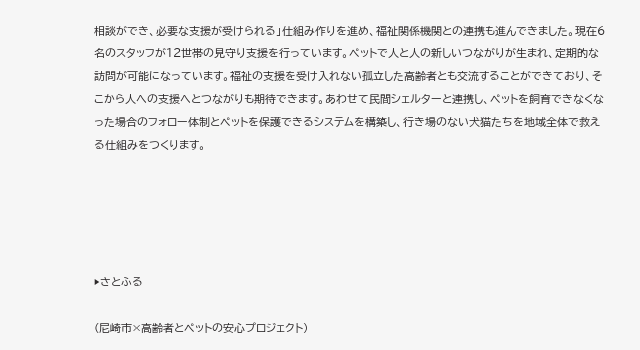相談ができ、必要な支援が受けられる」仕組み作りを進め、福祉関係機関との連携も進んできました。現在6名のスタッフが12世帯の見守り支援を行っています。ペットで人と人の新しいつながりが生まれ、定期的な訪問が可能になっています。福祉の支援を受け入れない孤立した高齢者とも交流することができており、そこから人への支援へとつながりも期待できます。あわせて民間シェルターと連携し、ペットを飼育できなくなった場合のフォロー体制とペットを保護できるシステムを構築し、行き場のない犬猫たちを地域全体で救える仕組みをつくります。





▶さとふる

(尼崎市×高齢者とペットの安心プロジェクト)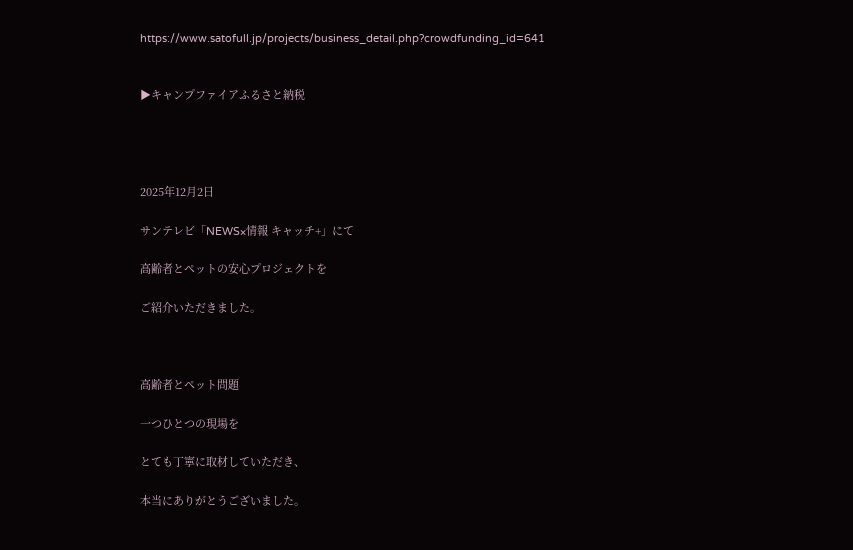https://www.satofull.jp/projects/business_detail.php?crowdfunding_id=641


▶キャンプファイアふるさと納税




2025年12月2日

サンテレビ「NEWS×情報 キャッチ+」にて

高齢者とペットの安心プロジェクトを

ご紹介いただきました。



高齢者とペット問題

一つひとつの現場を

とても丁寧に取材していただき、

本当にありがとうございました。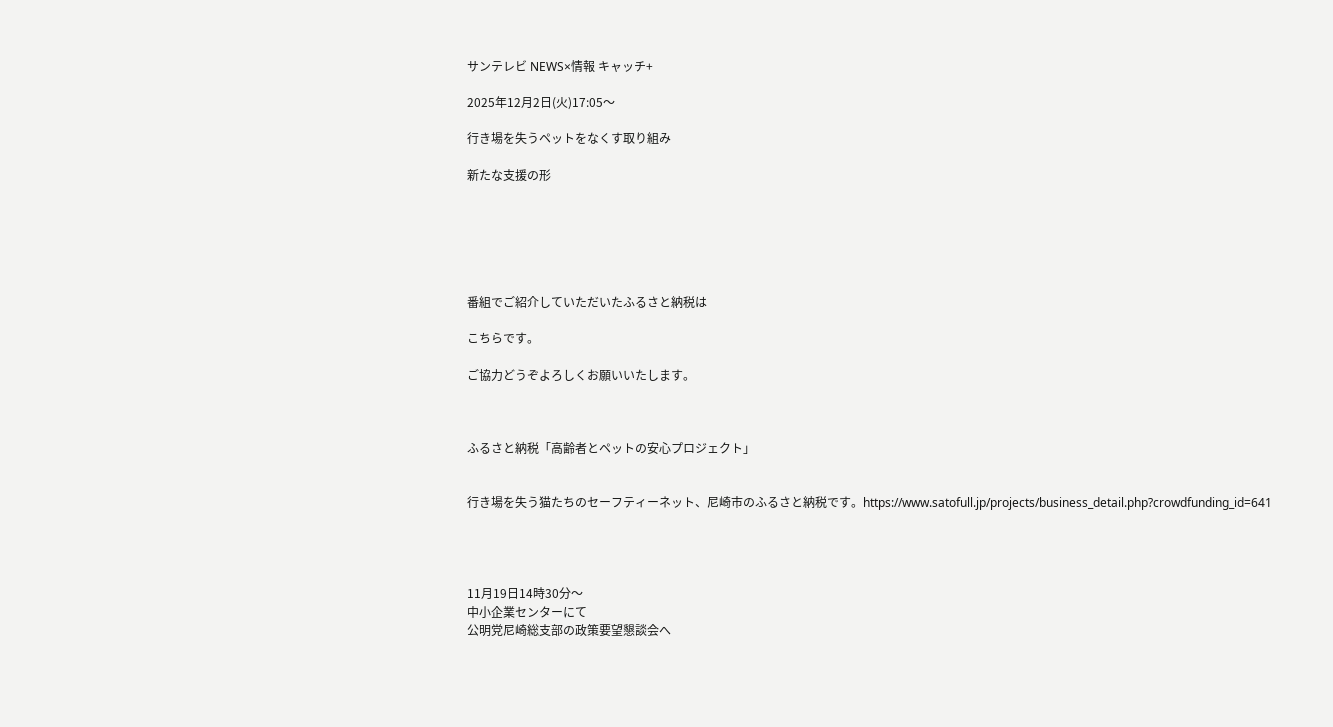サンテレビ NEWS×情報 キャッチ+

2025年12月2日(火)17:05〜

行き場を失うペットをなくす取り組み

新たな支援の形






番組でご紹介していただいたふるさと納税は

こちらです。

ご協力どうぞよろしくお願いいたします。



ふるさと納税「高齢者とペットの安心プロジェクト」


行き場を失う猫たちのセーフティーネット、尼崎市のふるさと納税です。https://www.satofull.jp/projects/business_detail.php?crowdfunding_id=641




11月19日14時30分〜
中小企業センターにて
公明党尼崎総支部の政策要望懇談会へ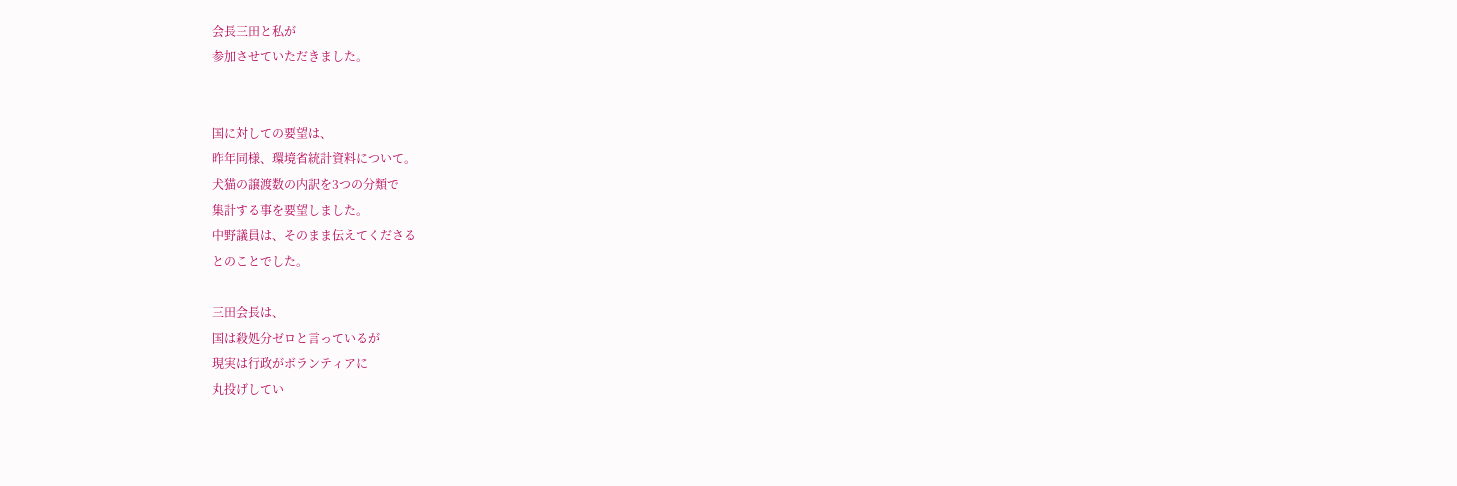会長三田と私が
参加させていただきました。


国に対しての要望は、
昨年同様、環境省統計資料について。
犬猫の譲渡数の内訳を3つの分類で
集計する事を要望しました。
中野議員は、そのまま伝えてくださる
とのことでした。

三田会長は、
国は殺処分ゼロと言っているが
現実は行政がボランティアに
丸投げしてい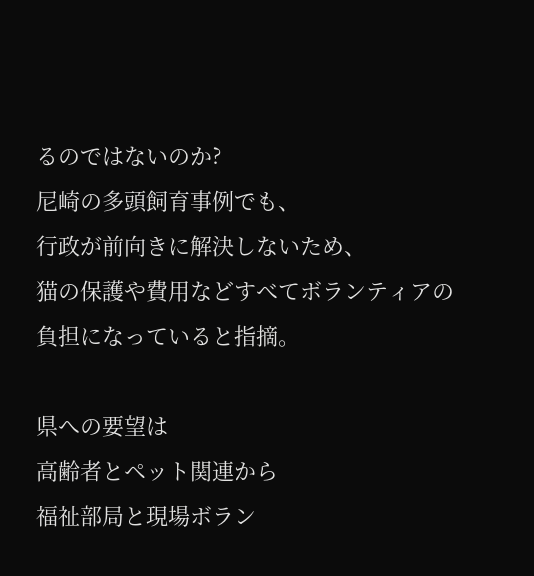るのではないのか?
尼崎の多頭飼育事例でも、
行政が前向きに解決しないため、
猫の保護や費用などすべてボランティアの
負担になっていると指摘。

県への要望は
高齢者とペット関連から
福祉部局と現場ボラン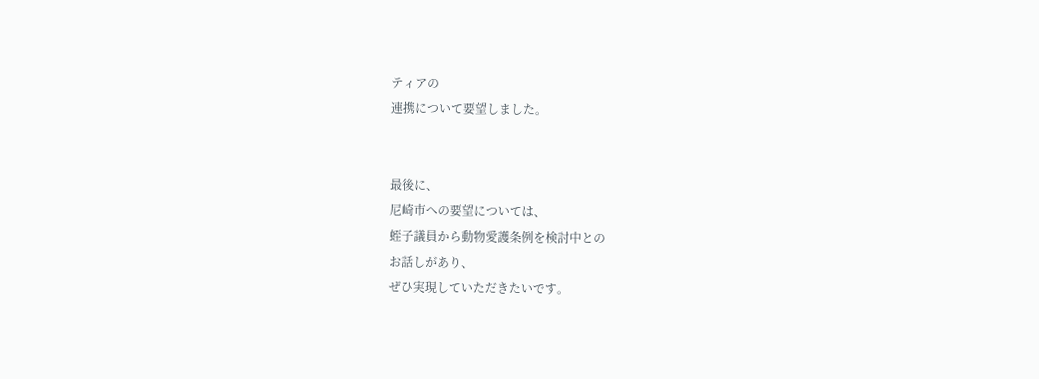ティアの
連携について要望しました。


最後に、
尼崎市への要望については、
蛭子議員から動物愛護条例を検討中との
お話しがあり、
ぜひ実現していただきたいです。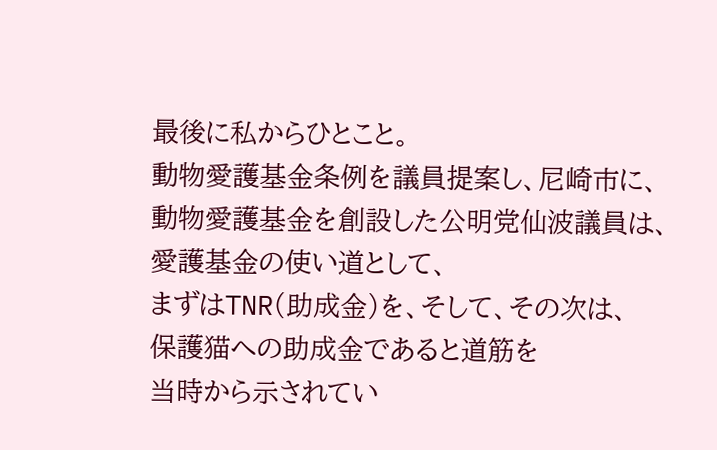最後に私からひとこと。
動物愛護基金条例を議員提案し、尼崎市に、
動物愛護基金を創設した公明党仙波議員は、
愛護基金の使い道として、
まずはTNR(助成金)を、そして、その次は、
保護猫への助成金であると道筋を
当時から示されてい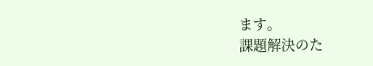ます。
課題解決のた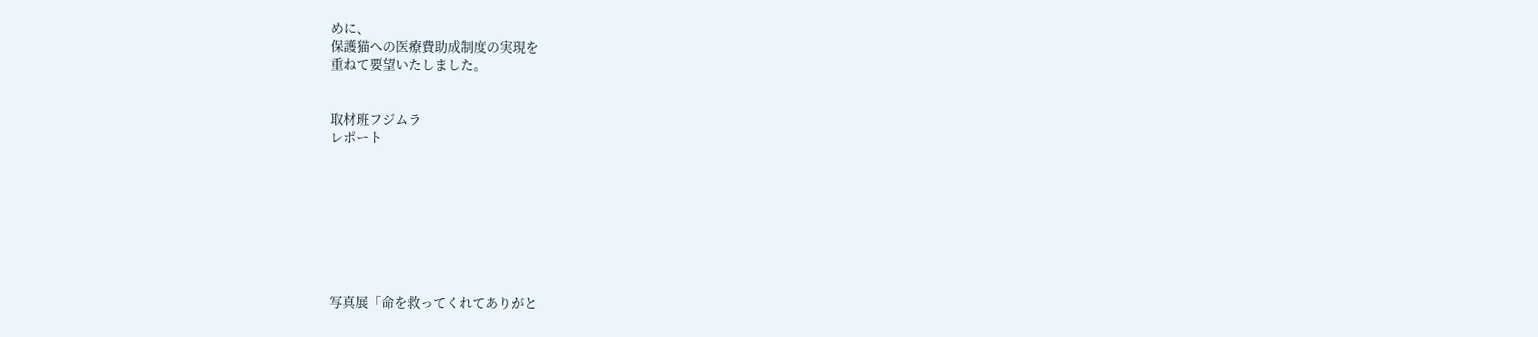めに、
保護猫への医療費助成制度の実現を
重ねて要望いたしました。


取材班フジムラ
レポート








写真展「命を救ってくれてありがと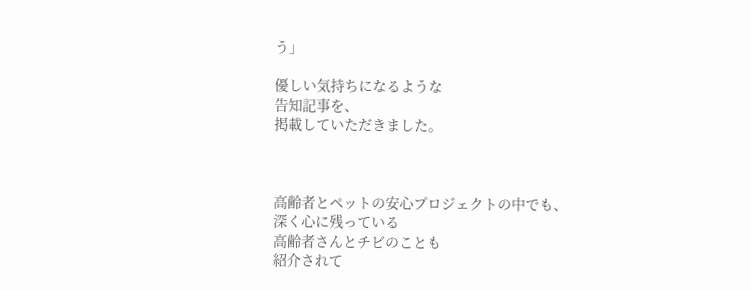う」

優しい気持ちになるような
告知記事を、
掲載していただきました。



高齢者とペットの安心プロジェクトの中でも、
深く心に残っている
高齢者さんとチビのことも
紹介されて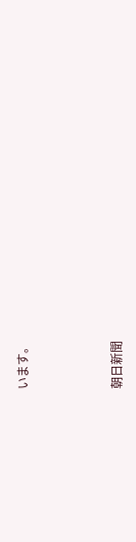います。



朝日新聞